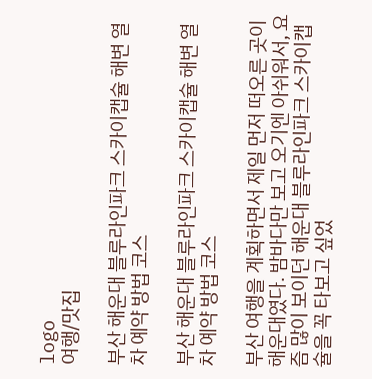logo
여행/맛집

부산 해운대 블루라인파크 스카이캡슐 해변 열차 예약 방법 코스

부산 해운대 블루라인파크 스카이캡슐 해변 열차 예약 방법 코스

부산 여행을 계획하면서 제일 먼저 떠오른 곳이 해운대였다. 밤바다만 보고 오기엔 아쉬워서, 요즘 많이 보이던 해운대 블루라인파크 스카이캡슐을 꼭 타보고 싶었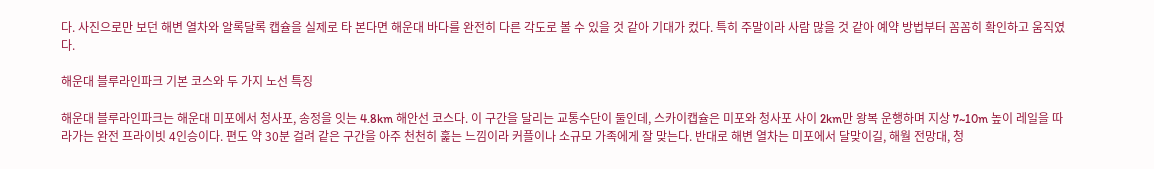다. 사진으로만 보던 해변 열차와 알록달록 캡슐을 실제로 타 본다면 해운대 바다를 완전히 다른 각도로 볼 수 있을 것 같아 기대가 컸다. 특히 주말이라 사람 많을 것 같아 예약 방법부터 꼼꼼히 확인하고 움직였다.

해운대 블루라인파크 기본 코스와 두 가지 노선 특징

해운대 블루라인파크는 해운대 미포에서 청사포, 송정을 잇는 4.8km 해안선 코스다. 이 구간을 달리는 교통수단이 둘인데, 스카이캡슐은 미포와 청사포 사이 2km만 왕복 운행하며 지상 7~10m 높이 레일을 따라가는 완전 프라이빗 4인승이다. 편도 약 30분 걸려 같은 구간을 아주 천천히 훑는 느낌이라 커플이나 소규모 가족에게 잘 맞는다. 반대로 해변 열차는 미포에서 달맞이길, 해월 전망대, 청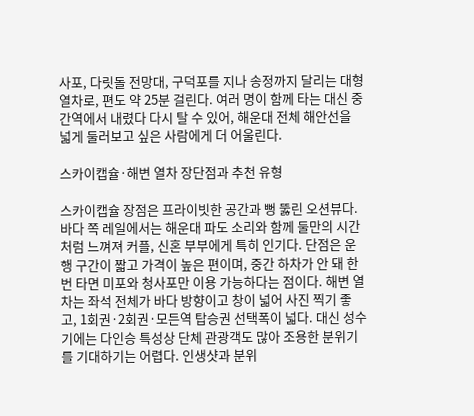사포, 다릿돌 전망대, 구덕포를 지나 송정까지 달리는 대형 열차로, 편도 약 25분 걸린다. 여러 명이 함께 타는 대신 중간역에서 내렸다 다시 탈 수 있어, 해운대 전체 해안선을 넓게 둘러보고 싶은 사람에게 더 어울린다.

스카이캡슐·해변 열차 장단점과 추천 유형

스카이캡슐 장점은 프라이빗한 공간과 뻥 뚫린 오션뷰다. 바다 쪽 레일에서는 해운대 파도 소리와 함께 둘만의 시간처럼 느껴져 커플, 신혼 부부에게 특히 인기다. 단점은 운행 구간이 짧고 가격이 높은 편이며, 중간 하차가 안 돼 한 번 타면 미포와 청사포만 이용 가능하다는 점이다. 해변 열차는 좌석 전체가 바다 방향이고 창이 넓어 사진 찍기 좋고, 1회권·2회권·모든역 탑승권 선택폭이 넓다. 대신 성수기에는 다인승 특성상 단체 관광객도 많아 조용한 분위기를 기대하기는 어렵다. 인생샷과 분위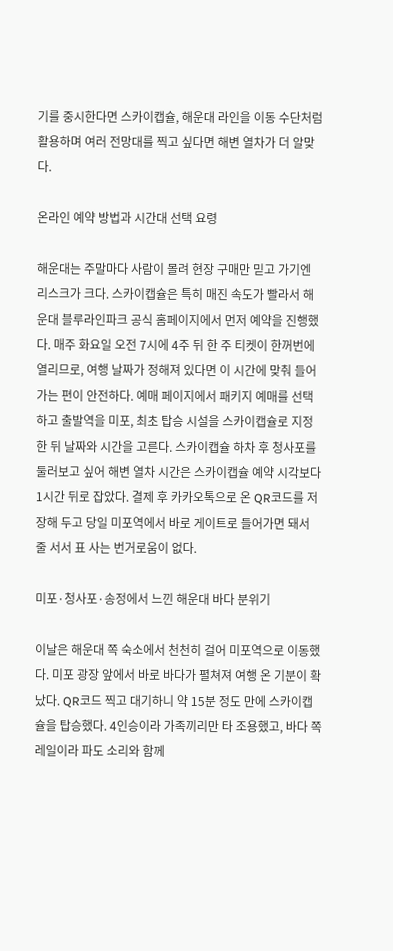기를 중시한다면 스카이캡슐, 해운대 라인을 이동 수단처럼 활용하며 여러 전망대를 찍고 싶다면 해변 열차가 더 알맞다.

온라인 예약 방법과 시간대 선택 요령

해운대는 주말마다 사람이 몰려 현장 구매만 믿고 가기엔 리스크가 크다. 스카이캡슐은 특히 매진 속도가 빨라서 해운대 블루라인파크 공식 홈페이지에서 먼저 예약을 진행했다. 매주 화요일 오전 7시에 4주 뒤 한 주 티켓이 한꺼번에 열리므로, 여행 날짜가 정해져 있다면 이 시간에 맞춰 들어가는 편이 안전하다. 예매 페이지에서 패키지 예매를 선택하고 출발역을 미포, 최초 탑승 시설을 스카이캡슐로 지정한 뒤 날짜와 시간을 고른다. 스카이캡슐 하차 후 청사포를 둘러보고 싶어 해변 열차 시간은 스카이캡슐 예약 시각보다 1시간 뒤로 잡았다. 결제 후 카카오톡으로 온 QR코드를 저장해 두고 당일 미포역에서 바로 게이트로 들어가면 돼서 줄 서서 표 사는 번거로움이 없다.

미포·청사포·송정에서 느낀 해운대 바다 분위기

이날은 해운대 쪽 숙소에서 천천히 걸어 미포역으로 이동했다. 미포 광장 앞에서 바로 바다가 펼쳐져 여행 온 기분이 확 났다. QR코드 찍고 대기하니 약 15분 정도 만에 스카이캡슐을 탑승했다. 4인승이라 가족끼리만 타 조용했고, 바다 쪽 레일이라 파도 소리와 함께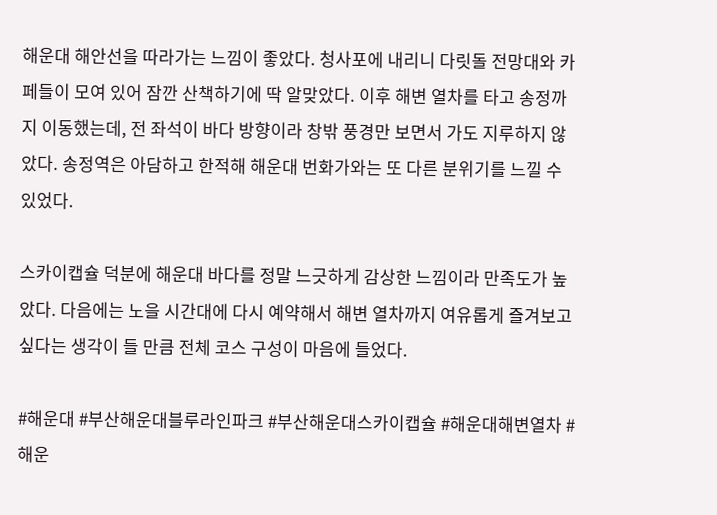해운대 해안선을 따라가는 느낌이 좋았다. 청사포에 내리니 다릿돌 전망대와 카페들이 모여 있어 잠깐 산책하기에 딱 알맞았다. 이후 해변 열차를 타고 송정까지 이동했는데, 전 좌석이 바다 방향이라 창밖 풍경만 보면서 가도 지루하지 않았다. 송정역은 아담하고 한적해 해운대 번화가와는 또 다른 분위기를 느낄 수 있었다.

스카이캡슐 덕분에 해운대 바다를 정말 느긋하게 감상한 느낌이라 만족도가 높았다. 다음에는 노을 시간대에 다시 예약해서 해변 열차까지 여유롭게 즐겨보고 싶다는 생각이 들 만큼 전체 코스 구성이 마음에 들었다.

#해운대 #부산해운대블루라인파크 #부산해운대스카이캡슐 #해운대해변열차 #해운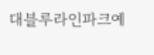대블루라인파크예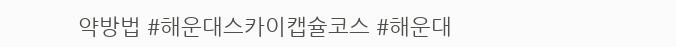약방법 #해운대스카이캡슐코스 #해운대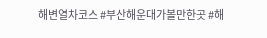해변열차코스 #부산해운대가볼만한곳 #해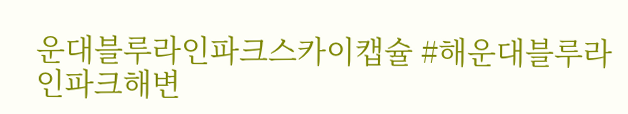운대블루라인파크스카이캡슐 #해운대블루라인파크해변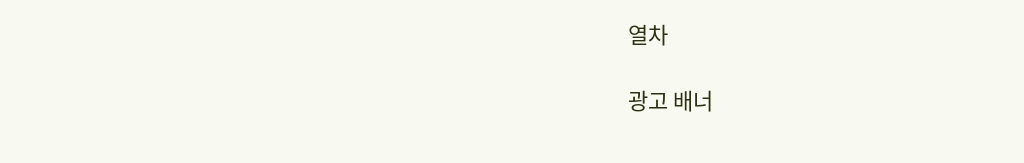열차

광고 배너